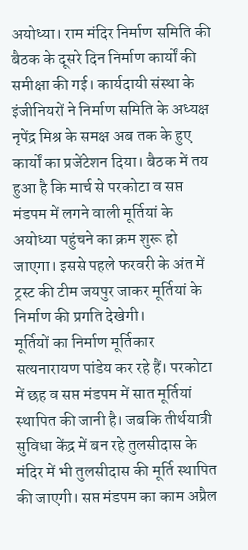अयोध्या। राम मंदिर निर्माण समिति की बैठक के दूसरे दिन निर्माण कार्यों की समीक्षा की गई। कार्यदायी संस्था के इंजीनियरों ने निर्माण समिति के अध्यक्ष नृपेंद्र मिश्र के समक्ष अब तक के हुए कार्यों का प्रजेंटेशन दिया। बैठक में तय हुआ है कि मार्च से परकोटा व सप्त मंडपम में लगने वाली मूर्तियां के अयोध्या पहुंचने का क्रम शुरू हो जाएगा। इससे पहले फरवरी के अंत में ट्रस्ट की टीम जयपुर जाकर मूर्तियां के निर्माण की प्रगति देखेगी।
मूर्तियों का निर्माण मूर्तिकार सत्यनारायण पांडेय कर रहे हैं। परकोटा में छह व सप्त मंडपम में सात मूर्तियां स्थापित की जानी है। जबकि तीर्थयात्री सुविधा केंद्र में बन रहे तुलसीदास के मंदिर में भी तुलसीदास की मूर्ति स्थापित की जाएगी। सप्त मंडपम का काम अप्रैल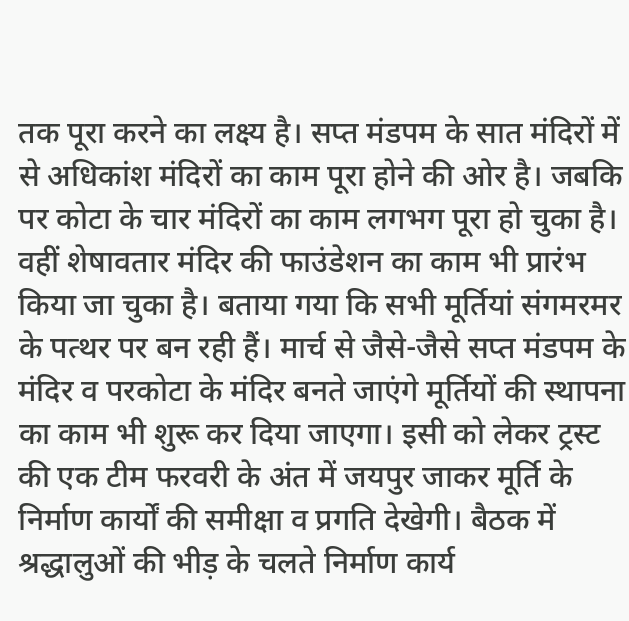तक पूरा करने का लक्ष्य है। सप्त मंडपम के सात मंदिरों में से अधिकांश मंदिरों का काम पूरा होने की ओर है। जबकि पर कोटा के चार मंदिरों का काम लगभग पूरा हो चुका है। वहीं शेषावतार मंदिर की फाउंडेशन का काम भी प्रारंभ किया जा चुका है। बताया गया कि सभी मूर्तियां संगमरमर के पत्थर पर बन रही हैं। मार्च से जैसे-जैसे सप्त मंडपम के मंदिर व परकोटा के मंदिर बनते जाएंगे मूर्तियों की स्थापना का काम भी शुरू कर दिया जाएगा। इसी को लेकर ट्रस्ट की एक टीम फरवरी के अंत में जयपुर जाकर मूर्ति के निर्माण कार्यों की समीक्षा व प्रगति देखेगी। बैठक में श्रद्धालुओं की भीड़ के चलते निर्माण कार्य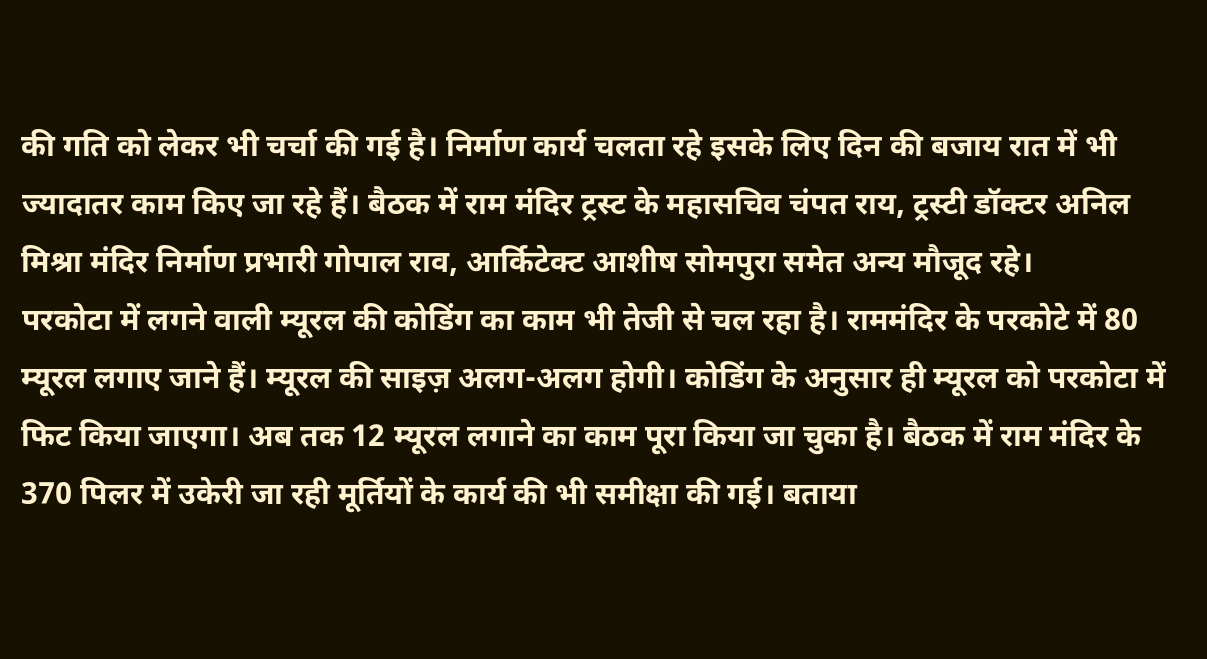की गति को लेकर भी चर्चा की गई है। निर्माण कार्य चलता रहे इसके लिए दिन की बजाय रात में भी ज्यादातर काम किए जा रहे हैं। बैठक में राम मंदिर ट्रस्ट के महासचिव चंपत राय, ट्रस्टी डॉक्टर अनिल मिश्रा मंदिर निर्माण प्रभारी गोपाल राव, आर्किटेक्ट आशीष सोमपुरा समेत अन्य मौजूद रहे।
परकोटा में लगने वाली म्यूरल की कोडिंग का काम भी तेजी से चल रहा है। राममंदिर के परकोटे में 80 म्यूरल लगाए जाने हैं। म्यूरल की साइज़ अलग-अलग होगी। कोडिंग के अनुसार ही म्यूरल को परकोटा में फिट किया जाएगा। अब तक 12 म्यूरल लगाने का काम पूरा किया जा चुका है। बैठक में राम मंदिर के 370 पिलर में उकेरी जा रही मूर्तियों के कार्य की भी समीक्षा की गई। बताया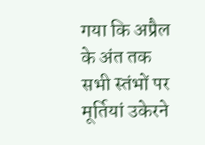गया कि अप्रैल के अंत तक सभी स्तंभों पर मूर्तियां उकेरने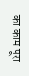का काम पूरा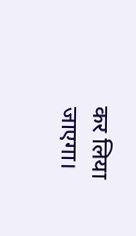कर लिया जाएगा।